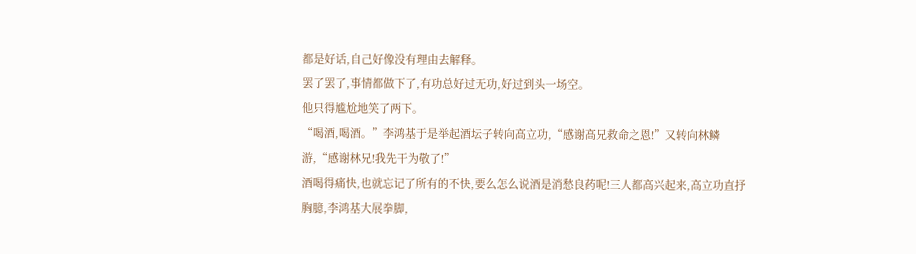都是好话,自己好像没有理由去解释。
罢了罢了,事情都做下了,有功总好过无功,好过到头一场空。
他只得尴尬地笑了两下。
“喝酒,喝酒。”李鸿基于是举起酒坛子转向高立功,“感谢高兄救命之恩!”又转向林鳞游,“感谢林兄!我先干为敬了!”
酒喝得痛快,也就忘记了所有的不快,要么怎么说酒是消愁良药呢!三人都高兴起来,高立功直抒胸臆,李鸿基大展拳脚,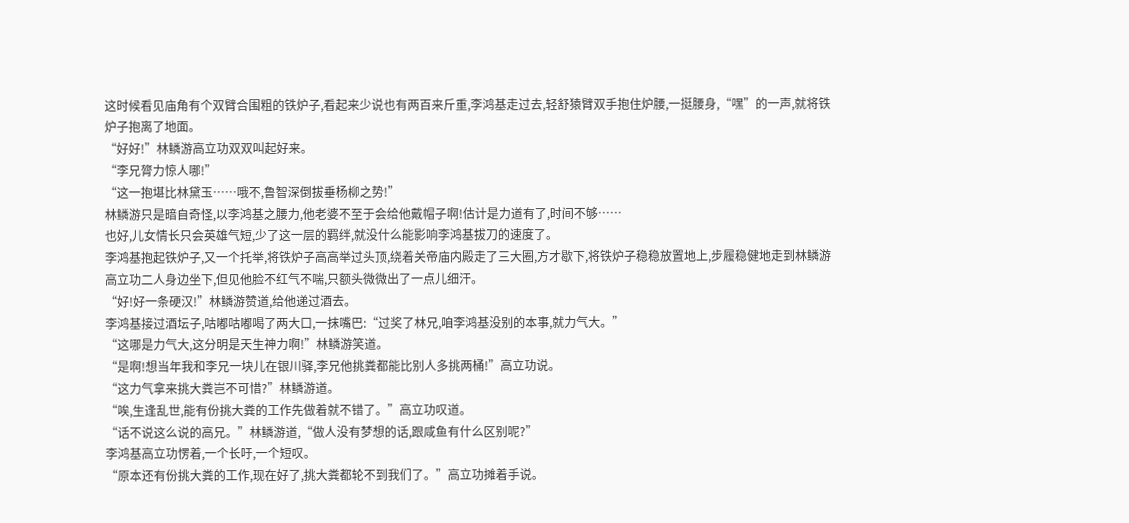这时候看见庙角有个双臂合围粗的铁炉子,看起来少说也有两百来斤重,李鸿基走过去,轻舒猿臂双手抱住炉腰,一挺腰身,“嘿”的一声,就将铁炉子抱离了地面。
“好好!”林鳞游高立功双双叫起好来。
“李兄膂力惊人哪!”
“这一抱堪比林黛玉……哦不,鲁智深倒拔垂杨柳之势!”
林鳞游只是暗自奇怪,以李鸿基之腰力,他老婆不至于会给他戴帽子啊!估计是力道有了,时间不够……
也好,儿女情长只会英雄气短,少了这一层的羁绊,就没什么能影响李鸿基拔刀的速度了。
李鸿基抱起铁炉子,又一个托举,将铁炉子高高举过头顶,绕着关帝庙内殿走了三大圈,方才歇下,将铁炉子稳稳放置地上,步履稳健地走到林鳞游高立功二人身边坐下,但见他脸不红气不喘,只额头微微出了一点儿细汗。
“好!好一条硬汉!”林鳞游赞道,给他递过酒去。
李鸿基接过酒坛子,咕嘟咕嘟喝了两大口,一抹嘴巴:“过奖了林兄,咱李鸿基没别的本事,就力气大。”
“这哪是力气大,这分明是天生神力啊!”林鳞游笑道。
“是啊!想当年我和李兄一块儿在银川驿,李兄他挑粪都能比别人多挑两桶!”高立功说。
“这力气拿来挑大粪岂不可惜?”林鳞游道。
“唉,生逢乱世,能有份挑大粪的工作先做着就不错了。”高立功叹道。
“话不说这么说的高兄。”林鳞游道,“做人没有梦想的话,跟咸鱼有什么区别呢?”
李鸿基高立功愣着,一个长吁,一个短叹。
“原本还有份挑大粪的工作,现在好了,挑大粪都轮不到我们了。”高立功摊着手说。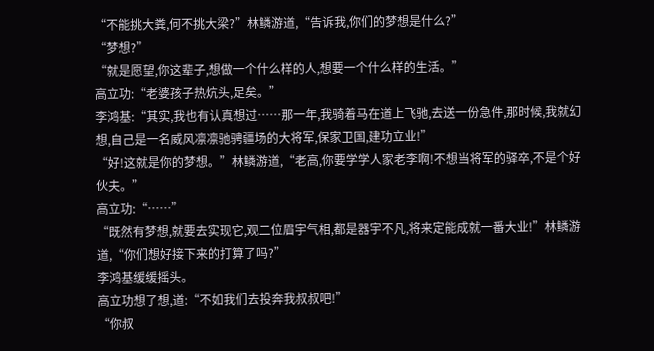“不能挑大粪,何不挑大梁?”林鳞游道,“告诉我,你们的梦想是什么?”
“梦想?”
“就是愿望,你这辈子,想做一个什么样的人,想要一个什么样的生活。”
高立功:“老婆孩子热炕头,足矣。”
李鸿基:“其实,我也有认真想过……那一年,我骑着马在道上飞驰,去送一份急件,那时候,我就幻想,自己是一名威风凛凛驰骋疆场的大将军,保家卫国,建功立业!”
“好!这就是你的梦想。”林鳞游道,“老高,你要学学人家老李啊!不想当将军的驿卒,不是个好伙夫。”
高立功:“……”
“既然有梦想,就要去实现它,观二位眉宇气相,都是器宇不凡,将来定能成就一番大业!”林鳞游道,“你们想好接下来的打算了吗?”
李鸿基缓缓摇头。
高立功想了想,道:“不如我们去投奔我叔叔吧!”
“你叔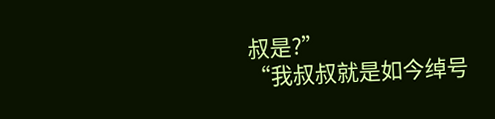叔是?”
“我叔叔就是如今绰号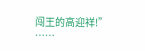闯王的高迎祥!”
……